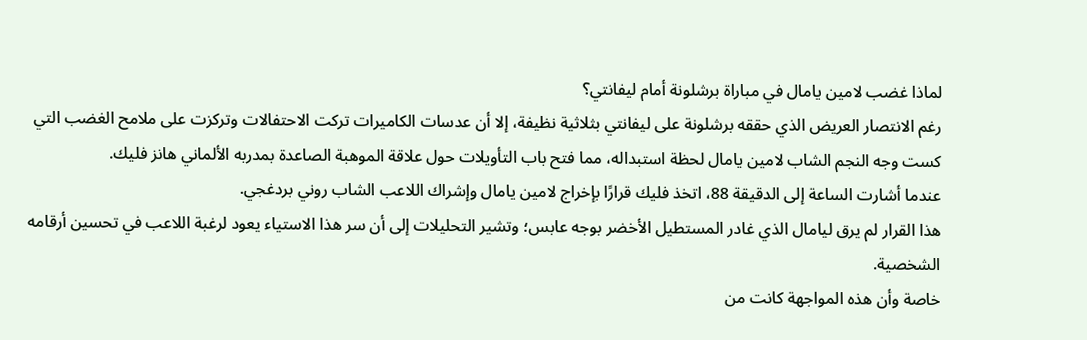لماذا غضب لامين يامال في مباراة برشلونة أمام ليفانتي؟
رغم الانتصار العريض الذي حققه برشلونة على ليفانتي بثلاثية نظيفة، إلا أن عدسات الكاميرات تركت الاحتفالات وتركزت على ملامح الغضب التي كست وجه النجم الشاب لامين يامال لحظة استبداله، مما فتح باب التأويلات حول علاقة الموهبة الصاعدة بمدربه الألماني هانز فليك.
عندما أشارت الساعة إلى الدقيقة 88، اتخذ فليك قرارًا بإخراج لامين يامال وإشراك اللاعب الشاب روني بردغجي.
هذا القرار لم يرق ليامال الذي غادر المستطيل الأخضر بوجه عابس؛ وتشير التحليلات إلى أن سر هذا الاستياء يعود لرغبة اللاعب في تحسين أرقامه الشخصية.
خاصة وأن هذه المواجهة كانت من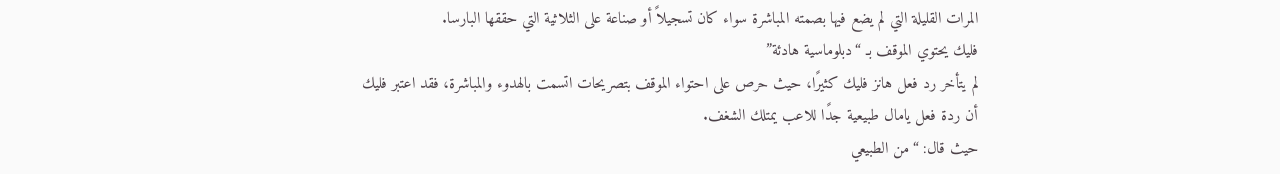المرات القليلة التي لم يضع فيها بصمته المباشرة سواء كان تسجيلاً أو صناعة على الثلاثية التي حققها البارسا.
فليك يحتوي الموقف بـ “دبلوماسية هادئة”
لم يتأخر رد فعل هانز فليك كثيرًا، حيث حرص على احتواء الموقف بتصريحات اتسمت بالهدوء والمباشرة، فقد اعتبر فليك أن ردة فعل يامال طبيعية جدًا للاعب يمتلك الشغف.
حيث قال: “من الطبيعي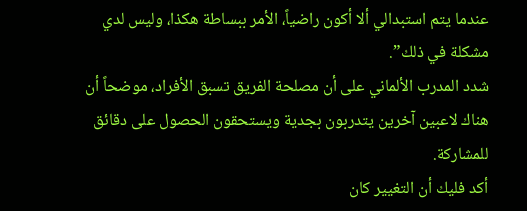عندما يتم استبدالي ألا أكون راضياً، الأمر ببساطة هكذا، وليس لدي مشكلة في ذلك”.
شدد المدرب الألماني على أن مصلحة الفريق تسبق الأفراد، موضحاً أن هناك لاعبين آخرين يتدربون بجدية ويستحقون الحصول على دقائق للمشاركة.
أكد فليك أن التغيير كان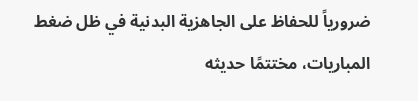ضرورياً للحفاظ على الجاهزية البدنية في ظل ضغط المباريات، مختتمًا حديثه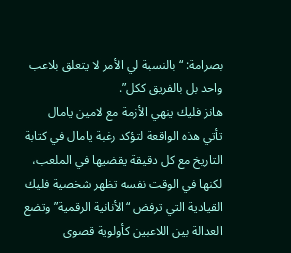بصرامة: “بالنسبة لي الأمر لا يتعلق بلاعب واحد بل بالفريق ككل”.
هانز فليك ينهي الأزمة مع لامين يامال
تأتي هذه الواقعة لتؤكد رغبة يامال في كتابة التاريخ مع كل دقيقة يقضيها في الملعب، لكنها في الوقت نفسه تظهر شخصية فليك القيادية التي ترفض “الأنانية الرقمية” وتضع العدالة بين اللاعبين كأولوية قصوى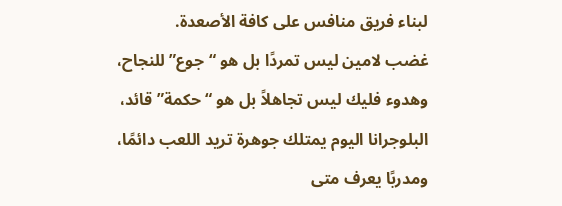لبناء فريق منافس على كافة الأصعدة.
غضب لامين ليس تمردًا بل هو “جوع” للنجاح، وهدوء فليك ليس تجاهلاً بل هو “حكمة” قائد، البلوجرانا اليوم يمتلك جوهرة تريد اللعب دائمًا، ومدربًا يعرف متى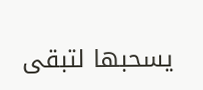يسحبها لتبقى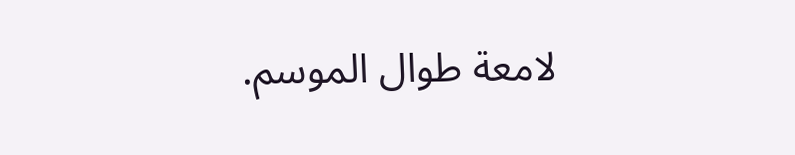لامعة طوال الموسم.